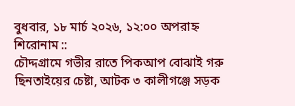বুধবার, ১৮ মার্চ ২০২৬, ১২:০০ অপরাহ্ন
শিরোনাম ::
চৌদ্দগ্রামে গভীর রাতে পিকআপ বোঝাই গরু ছিনতাইয়ের চেষ্টা, আটক ৩ কালীগঞ্জে সড়ক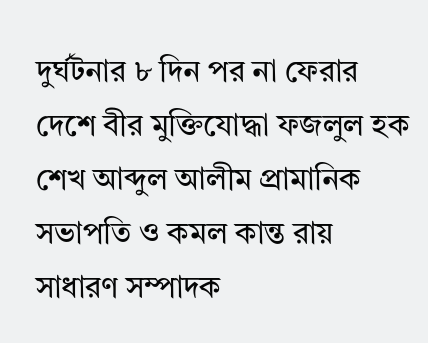দুর্ঘটনার ৮ দিন পর না ফেরার দেশে বীর মুক্তিযোদ্ধা ফজলুল হক শেখ আব্দুল আলীম প্রামানিক সভাপতি ও কমল কান্ত রায় সাধারণ সম্পাদক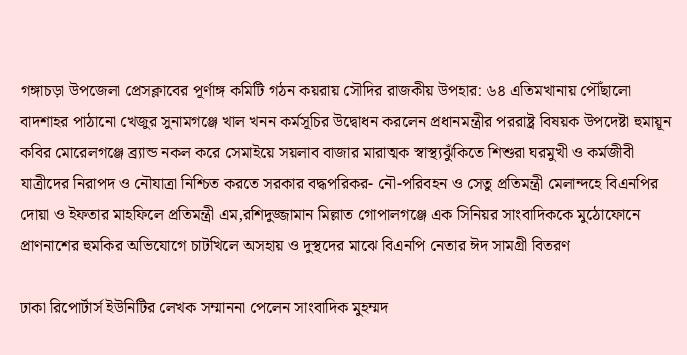গঙ্গাচড়া উপজেলা প্রেসক্লাবের পূর্ণাঙ্গ কমিটি গঠন কয়রায় সৌদির রাজকীয় উপহার: ৬৪ এতিমখানায় পৌঁছালো বাদশাহর পাঠানো খেজুর সুনামগঞ্জে খাল খনন কর্মসূচির উদ্বোধন করলেন প্রধানমন্ত্রীর পররাষ্ট্র বিষয়ক উপদেষ্টা হুমায়ূন কবির মোরেলগঞ্জে ব্র্যান্ড নকল করে সেমাইয়ে সয়লাব বাজার মারাত্মক স্বাস্থ্যঝুঁকিতে শিশুরা ঘরমুখী ও কর্মজীবী যাত্রীদের নিরাপদ ও নৌযাত্রা নিশ্চিত করতে সরকার বদ্ধপরিকর- নৌ-পরিবহন ও সেতু প্রতিমন্ত্রী মেলান্দহে বিএনপির দোয়া ও ইফতার মাহফিলে প্রতিমন্ত্রী এম,রশিদুজ্জামান মিল্লাত গোপালগঞ্জে এক সিনিয়র সাংবাদিককে মুঠোফোনে প্রাণনাশের হুমকির অভিযোগে চাটখিলে অসহায় ও দুস্থদের মাঝে বিএনপি নেতার ঈদ সামগ্রী বিতরণ

ঢাকা রিপোর্টার্স ইউনিটির লেখক সম্মাননা পেলেন সাংবাদিক মুহম্মদ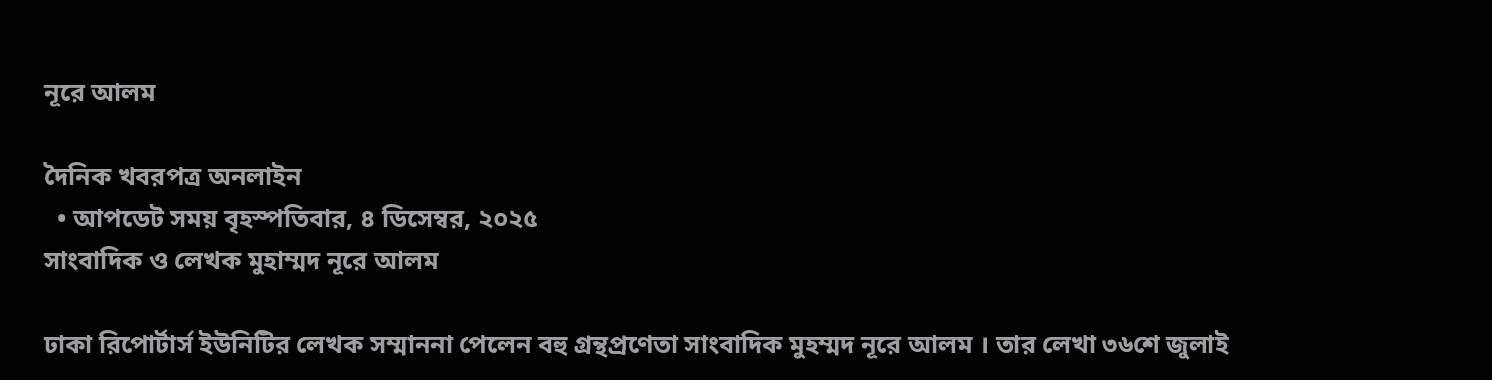নূরে আলম

দৈনিক খবরপত্র অনলাইন
  • আপডেট সময় বৃহস্পতিবার, ৪ ডিসেম্বর, ২০২৫
সাংবাদিক ও লেখক মুহাম্মদ নূরে আলম

ঢাকা রিপোর্টার্স ইউনিটির লেখক সম্মাননা পেলেন বহু গ্রন্থপ্রণেতা সাংবাদিক মুহম্মদ নূরে আলম । তার লেখা ৩৬শে জুলাই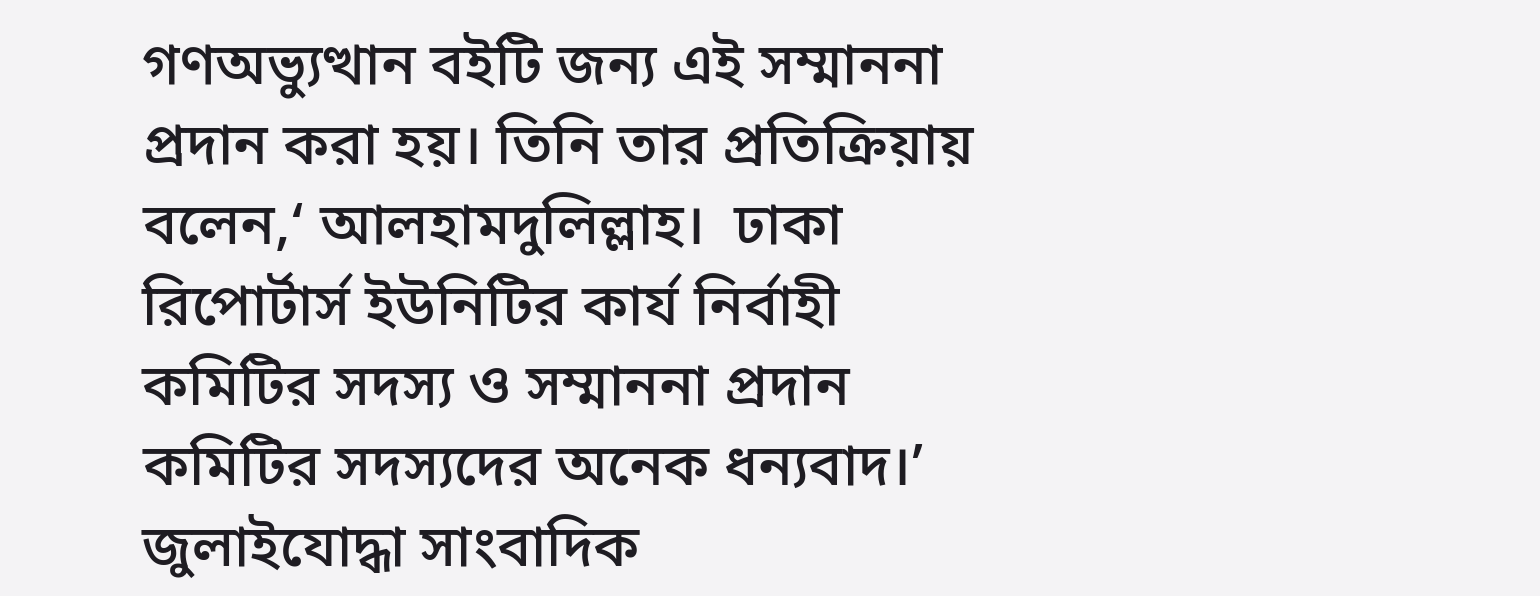গণঅভ্যুত্থান বইটি জন্য এই সম্মাননা প্রদান করা হয়। তিনি তার প্রতিক্রিয়ায় বলেন,‘ আলহামদুলিল্লাহ।  ঢাকা রিপোর্টার্স ইউনিটির কার্য নির্বাহী কমিটির সদস্য ও সম্মাননা প্রদান কমিটির সদস্যদের অনেক ধন্যবাদ।’  জুলাইযোদ্ধা সাংবাদিক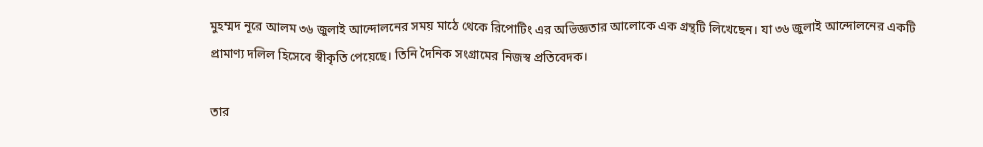মুহম্মদ নূরে আলম ৩৬ জুলাই আন্দোলনের সময় মাঠে থেকে রিপোটিং এর অভিজ্ঞতার আলোকে এক গ্রন্থটি লিখেছেন। যা ৩৬ জুলাই আন্দোলনের একটি প্রামাণ্য দলিল হিসেবে স্বীকৃতি পেয়েছে। তিনি দৈনিক সংগ্রামের নিজস্ব প্রতিবেদক।

তার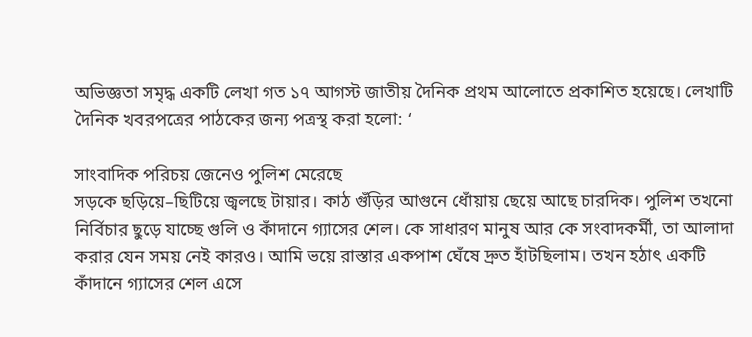অভিজ্ঞতা সমৃদ্ধ একটি লেখা গত ১৭ আগস্ট জাতীয় দৈনিক প্রথম আলোতে প্রকাশিত হয়েছে। লেখাটি দৈনিক খবরপত্রের পাঠকের জন্য পত্রস্থ করা হলো: ‘

সাংবাদিক পরিচয় জেনেও পুলিশ মেরেছে
সড়কে ছড়িয়ে–ছিটিয়ে জ্বলছে টায়ার। কাঠ গুঁড়ির আগুনে ধোঁয়ায় ছেয়ে আছে চারদিক। পুলিশ তখনো নির্বিচার ছুড়ে যাচ্ছে গুলি ও কাঁদানে গ্যাসের শেল। কে সাধারণ মানুষ আর কে সংবাদকর্মী, তা আলাদা করার যেন সময় নেই কারও। আমি ভয়ে রাস্তার একপাশ ঘেঁষে দ্রুত হাঁটছিলাম। তখন হঠাৎ একটি কাঁদানে গ্যাসের শেল এসে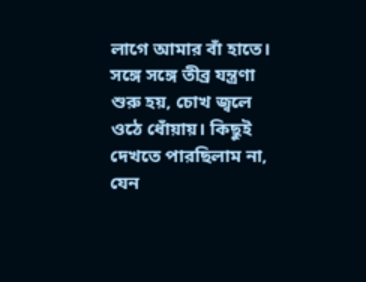লাগে আমার বাঁ হাতে। সঙ্গে সঙ্গে তীব্র যন্ত্রণা শুরু হয়, চোখ জ্বলে ওঠে ধোঁয়ায়। কিছুই দেখতে পারছিলাম না, যেন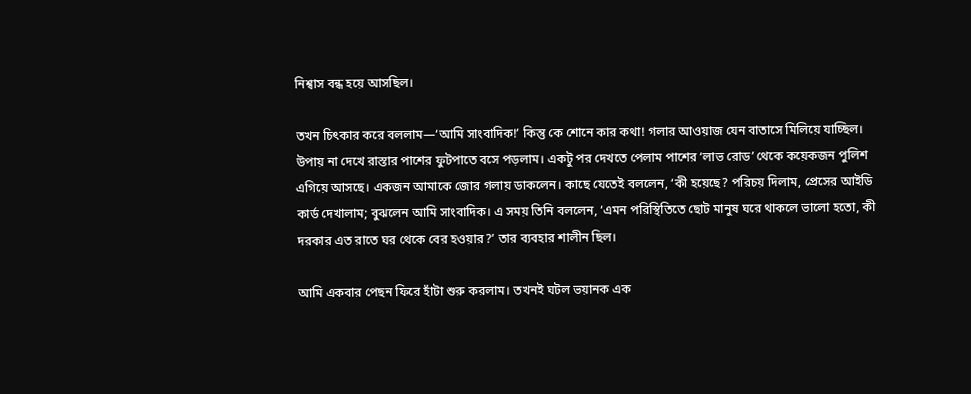নিশ্বাস বন্ধ হয়ে আসছিল।

তখন চিৎকার করে বললাম—‘আমি সাংবাদিক!’ কিন্তু কে শোনে কার কথা! গলার আওয়াজ যেন বাতাসে মিলিয়ে যাচ্ছিল। উপায় না দেখে রাস্তার পাশের ফুটপাতে বসে পড়লাম। একটু পর দেখতে পেলাম পাশের ‘লাভ রোড’ থেকে কয়েকজন পুলিশ এগিয়ে আসছে। একজন আমাকে জোর গলায় ডাকলেন। কাছে যেতেই বললেন, ‘কী হয়েছে? পরিচয় দিলাম, প্রেসের আইডি কার্ড দেখালাম; বুঝলেন আমি সাংবাদিক। এ সময় তিনি বললেন, ‘এমন পরিস্থিতিতে ছোট মানুষ ঘরে থাকলে ভালো হতো, কী দরকার এত রাতে ঘর থেকে বের হওয়ার?’ তার ব্যবহার শালীন ছিল।

আমি একবার পেছন ফিরে হাঁটা শুরু করলাম। তখনই ঘটল ভয়ানক এক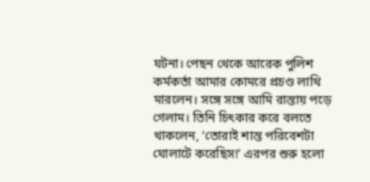ঘটনা। পেছন থেকে আরেক পুলিশ কর্মকর্তা আমার কোমরে প্রচণ্ড লাথি মারলেন। সঙ্গে সঙ্গে আমি রাস্তায় পড়ে গেলাম। তিনি চিৎকার করে বলতে থাকলেন, ‘তোরাই শান্ত পরিবেশটা ঘোলাটে করেছিস!’ এরপর শুরু হলো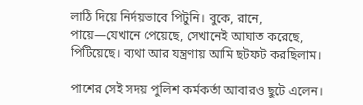লাঠি দিয়ে নির্দয়ভাবে পিটুনি। বুকে, রানে, পায়ে—যেখানে পেয়েছে, সেখানেই আঘাত করেছে, পিটিয়েছে। ব্যথা আর যন্ত্রণায় আমি ছটফট করছিলাম।

পাশের সেই সদয় পুলিশ কর্মকর্তা আবারও ছুটে এলেন।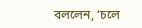বললেন, ‘চলে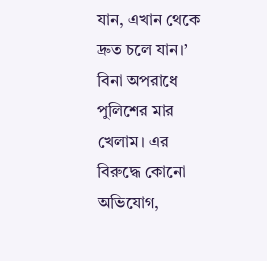যান, এখান থেকে দ্রুত চলে যান।’ বিনা অপরাধে পুলিশের মার খেলাম। এর বিরুদ্ধে কোনো অভিযোগ,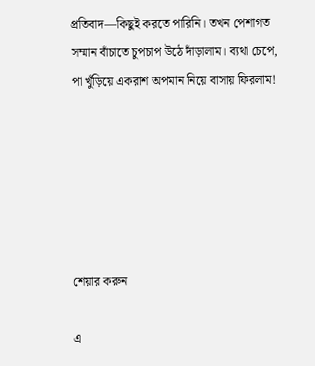প্রতিবাদ—কিছুই করতে পারিনি। তখন পেশাগত সম্মান বাঁচাতে চুপচাপ উঠে দাঁড়ালাম। ব্যথা চেপে, পা খুঁড়িয়ে একরাশ অপমান নিয়ে বাসায় ফিরলাম!






শেয়ার করুন

এ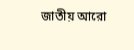জাতীয় আরো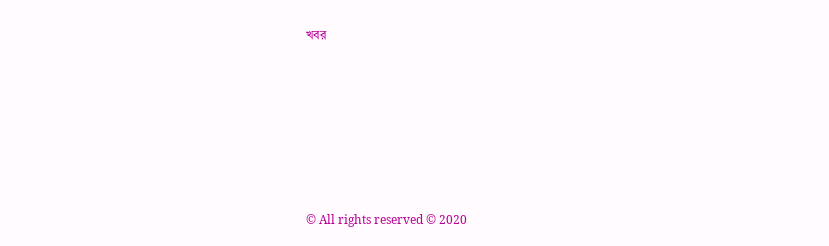খবর









© All rights reserved © 2020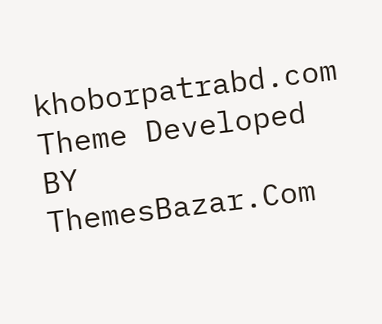khoborpatrabd.com
Theme Developed BY ThemesBazar.Com